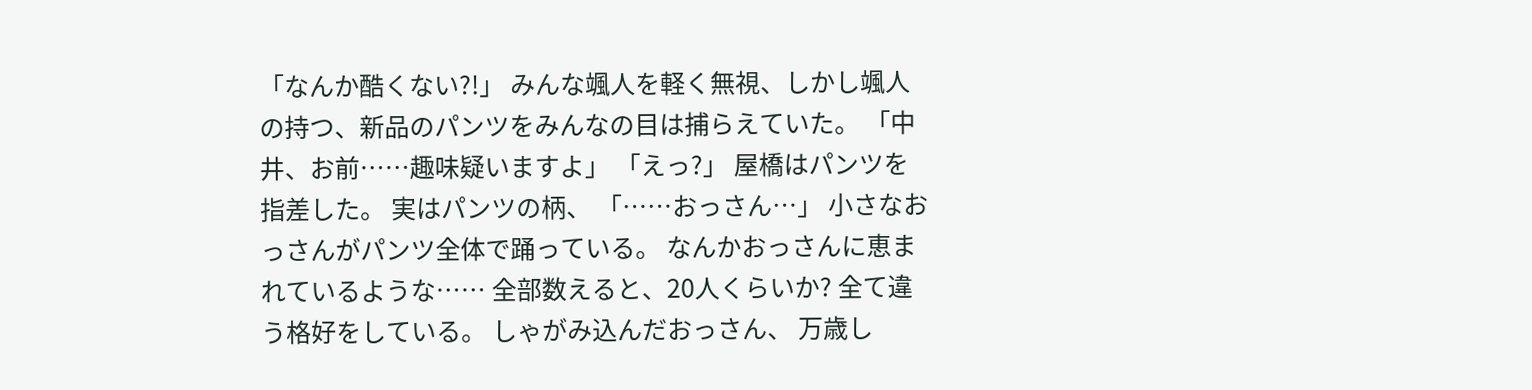「なんか酷くない?!」 みんな颯人を軽く無視、しかし颯人の持つ、新品のパンツをみんなの目は捕らえていた。 「中井、お前……趣味疑いますよ」 「えっ?」 屋橋はパンツを指差した。 実はパンツの柄、 「……おっさん…」 小さなおっさんがパンツ全体で踊っている。 なんかおっさんに恵まれているような…… 全部数えると、20人くらいか? 全て違う格好をしている。 しゃがみ込んだおっさん、 万歳し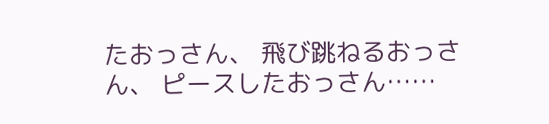たおっさん、 飛び跳ねるおっさん、 ピースしたおっさん……